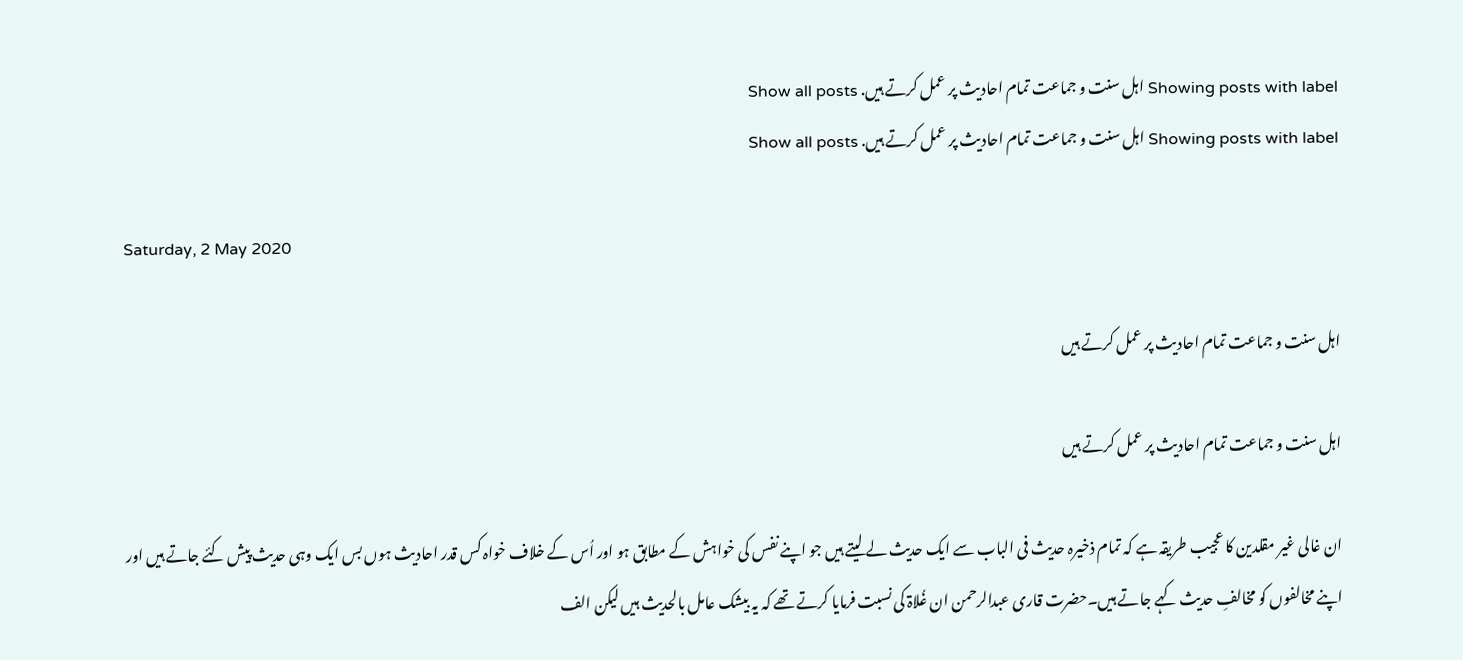Showing posts with label اہل سنت و جماعت تمام احادیث پر عمل کرتے ہیں. Show all posts
Showing posts with label اہل سنت و جماعت تمام احادیث پر عمل کرتے ہیں. Show all posts

Saturday, 2 May 2020

اہل سنت و جماعت تمام احادیث پر عمل کرتے ہیں

اہل سنت و جماعت تمام احادیث پر عمل کرتے ہیں

ان غالی غیر مقلدین کا عجیب طریقہ ہے کہ تمام ذخیرہ حدیث فی الباب سے ایک حدیث لے لیتے ہیں جو اپنے نفس کی خواہش کے مطابق ہو اور اُس کے خلاف خواہ کس قدر احادیث ہوں بس ایک وہی حدیث پیش کئے جاتے ہیں اور اپنے مخالفوں کو مخالفِ حدیث کہے جاتے ہیں۔حضرت قاری عبدالرحمن ان غُلاۃ کی نسبت فرمایا کرتے تھے کہ یہ بیشک عامل بالحدیث ہیں لیکن الف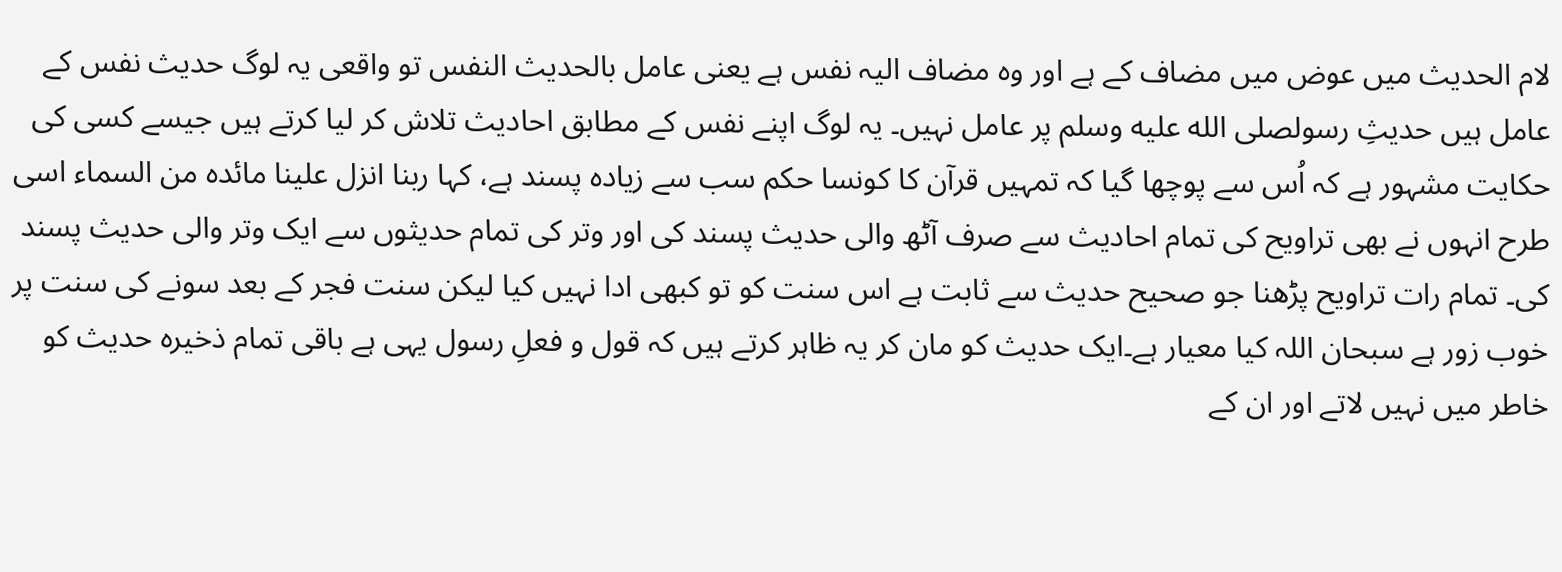لام الحدیث میں عوض میں مضاف کے ہے اور وہ مضاف الیہ نفس ہے یعنی عامل بالحدیث النفس تو واقعی یہ لوگ حدیث نفس کے عامل ہیں حدیثِ رسولصلى الله عليه وسلم پر عامل نہیں۔ یہ لوگ اپنے نفس کے مطابق احادیث تلاش کر لیا کرتے ہیں جیسے کسی کی حکایت مشہور ہے کہ اُس سے پوچھا گیا کہ تمہیں قرآن کا کونسا حکم سب سے زیادہ پسند ہے، کہا ربنا انزل علینا مائدہ من السماء اسی طرح انہوں نے بھی تراویح کی تمام احادیث سے صرف آٹھ والی حدیث پسند کی اور وتر کی تمام حدیثوں سے ایک وتر والی حدیث پسند کی۔ تمام رات تراویح پڑھنا جو صحیح حدیث سے ثابت ہے اس سنت کو تو کبھی ادا نہیں کیا لیکن سنت فجر کے بعد سونے کی سنت پر خوب زور ہے سبحان اللہ کیا معیار ہے۔ایک حدیث کو مان کر یہ ظاہر کرتے ہیں کہ قول و فعلِ رسول یہی ہے باقی تمام ذخیرہ حدیث کو خاطر میں نہیں لاتے اور ان کے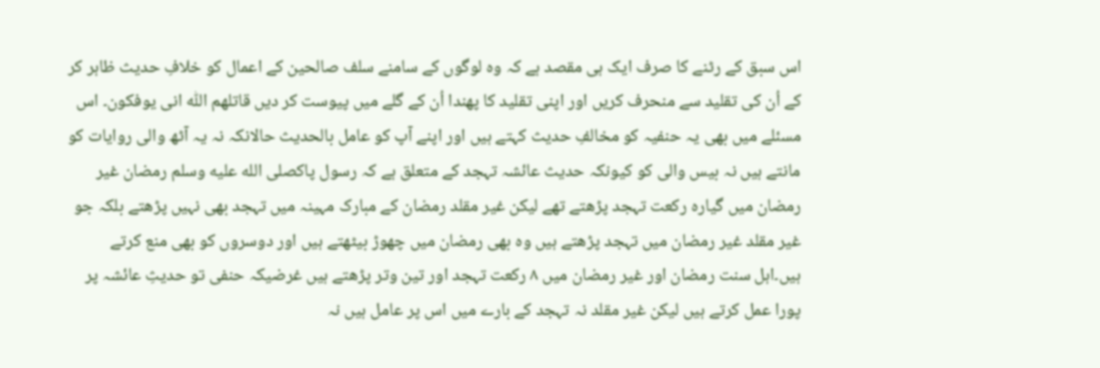اس سبق کے رٹنے کا صرف ایک ہی مقصد ہے کہ وہ لوگوں کے سامنے سلف صالحین کے اعمال کو خلافِ حدیث ظاہر کر کے اُن کی تقلید سے منحرف کریں اور اپنی تقلید کا پھندا اُن کے گلے میں پیوست کر دیں قاتلھم اللّٰہ انی یوفکون۔ اس مسئلے میں بھی یہ حنفیہ کو مخالفِ حدیث کہتے ہیں اور اپنے آپ کو عامل بالحدیث حالانکہ نہ یہ آٹھ والی روایات کو مانتے ہیں نہ بیس والی کو کیونکہ حدیث عائشہ تہجد کے متعلق ہے کہ رسول پاکصلى الله عليه وسلم رمضان غیر رمضان میں گیارہ رکعت تہجد پڑھتے تھے لیکن غیر مقلد رمضان کے مبارک مہینہ میں تہجد بھی نہیں پڑھتے بلکہ جو غیر مقلد غیر رمضان میں تہجد پڑھتے ہیں وہ بھی رمضان میں چھوڑ بیٹھتے ہیں اور دوسروں کو بھی منع کرتے ہیں۔اہل سنت رمضان اور غیر رمضان میں ٨ رکعت تہجد اور تین وتر پڑھتے ہیں غرضیکہ حنفی تو حدیثِ عائشہ پر پورا عمل کرتے ہیں لیکن غیر مقلد نہ تہجد کے بارے میں اس پر عامل ہیں نہ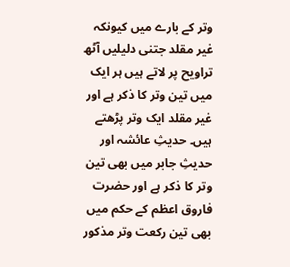وتر کے بارے میں کیونکہ غیر مقلد جتنی دلیلیں آٹھ تراویح پر لاتے ہیں ہر ایک میں تین وتر کا ذکر ہے اور غیر مقلد ایک وتر پڑھتے ہیں۔ حدیثِ عائشہ اور حدیثِ جابر میں بھی تین وتر کا ذکر ہے اور حضرت فاروق اعظم کے حکم میں بھی تین رکعت وتر مذکور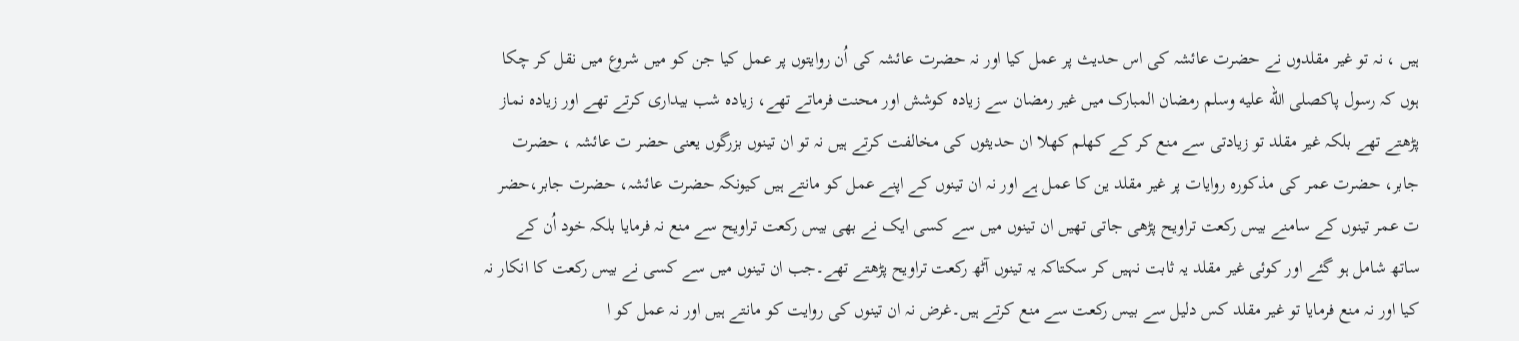ہیں ، نہ تو غیر مقلدوں نے حضرت عائشہ کی اس حدیث پر عمل کیا اور نہ حضرت عائشہ کی اُن روایتوں پر عمل کیا جن کو میں شروع میں نقل کر چکا ہوں کہ رسول پاکصلى الله عليه وسلم رمضان المبارک میں غیر رمضان سے زیادہ کوشش اور محنت فرماتے تھے، زیادہ شب بیداری کرتے تھے اور زیادہ نماز پڑھتے تھے بلکہ غیر مقلد تو زیادتی سے منع کر کے کھلم کھلا ان حدیثوں کی مخالفت کرتے ہیں نہ تو ان تینوں بزرگوں یعنی حضر ت عائشہ ، حضرت جابر، حضرت عمر کی مذکورہ روایات پر غیر مقلد ین کا عمل ہے اور نہ ان تینوں کے اپنے عمل کو مانتے ہیں کیونکہ حضرت عائشہ، حضرت جابر،حضر ت عمر تینوں کے سامنے بیس رکعت تراویح پڑھی جاتی تھیں ان تینوں میں سے کسی ایک نے بھی بیس رکعت تراویح سے منع نہ فرمایا بلکہ خود اُن کے ساتھ شامل ہو گئے اور کوئی غیر مقلد یہ ثابت نہیں کر سکتاکہ یہ تینوں آٹھ رکعت تراویح پڑھتے تھے۔جب ان تینوں میں سے کسی نے بیس رکعت کا انکار نہ کیا اور نہ منع فرمایا تو غیر مقلد کس دلیل سے بیس رکعت سے منع کرتے ہیں۔غرض نہ ان تینوں کی روایت کو مانتے ہیں اور نہ عمل کو ا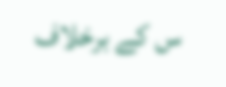س کے برخلاف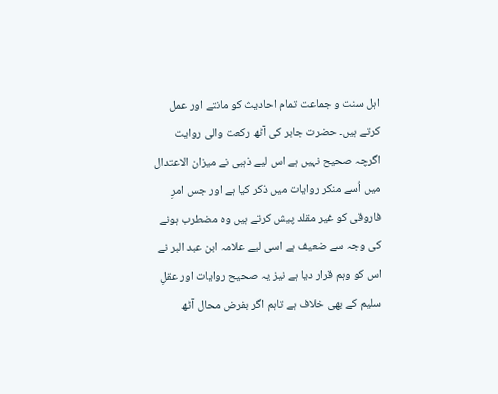اہل سنت و جماعت تمام احادیث کو مانتے اور عمل کرتے ہیں۔ حضرت جابر کی آٹھ رکعت والی روایت اگرچہ صحیح نہیں ہے اس لیے ذہبی نے میزان الاعتدال میں اُسے منکر روایات میں ذکر کیا ہے اور جس امرِ فاروقی کو غیر مقلد پیش کرتے ہیں وہ مضطرب ہونے کی وجہ سے ضعیف ہے اسی لیے علامہ ابن عبد البر نے اس کو وہم قرار دیا ہے نیز یہ صحیح روایات اور عقلِ سلیم کے بھی خلاف ہے تاہم اگر بفرض محال آٹھ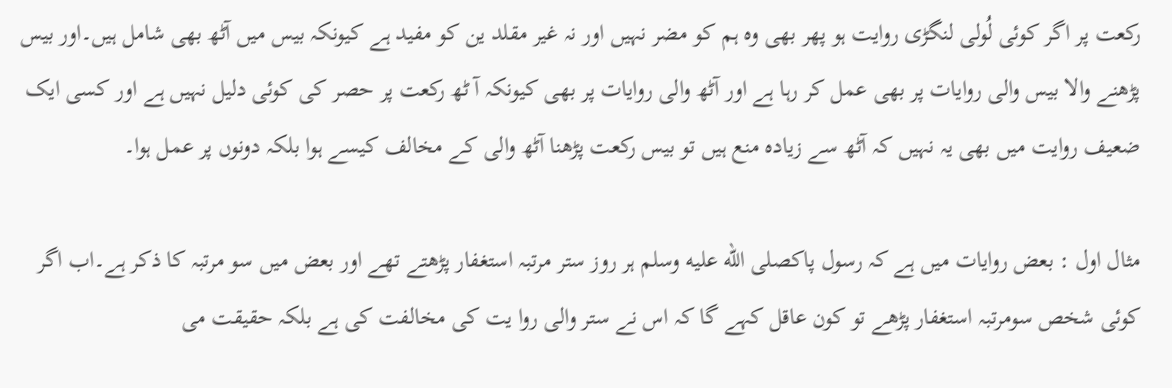رکعت پر اگر کوئی لُولی لنگڑی روایت ہو پھر بھی وہ ہم کو مضر نہیں اور نہ غیر مقلد ین کو مفید ہے کیونکہ بیس میں آٹھ بھی شامل ہیں۔اور بیس پڑھنے والا بیس والی روایات پر بھی عمل کر رہا ہے اور آٹھ والی روایات پر بھی کیونکہ آ ٹھ رکعت پر حصر کی کوئی دلیل نہیں ہے اور کسی ایک ضعیف روایت میں بھی یہ نہیں کہ آٹھ سے زیادہ منع ہیں تو بیس رکعت پڑھنا آٹھ والی کے مخالف کیسے ہوا بلکہ دونوں پر عمل ہوا۔

مثال اول : بعض روایات میں ہے کہ رسول پاکصلى الله عليه وسلم ہر روز ستر مرتبہ استغفار پڑھتے تھے اور بعض میں سو مرتبہ کا ذکر ہے۔اب اگر کوئی شخص سومرتبہ استغفار پڑھے تو کون عاقل کہے گا کہ اس نے ستر والی روا یت کی مخالفت کی ہے بلکہ حقیقت می